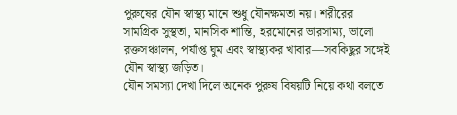পুরুষের যৌন স্বাস্থ্য মানে শুধু যৌনক্ষমতা নয়। শরীরের সামগ্রিক সুস্থতা, মানসিক শান্তি, হরমোনের ভারসাম্য, ভালো রক্তসঞ্চালন, পর্যাপ্ত ঘুম এবং স্বাস্থ্যকর খাবার—সবকিছুর সঙ্গেই যৌন স্বাস্থ্য জড়িত।
যৌন সমস্যা দেখা দিলে অনেক পুরুষ বিষয়টি নিয়ে কথা বলতে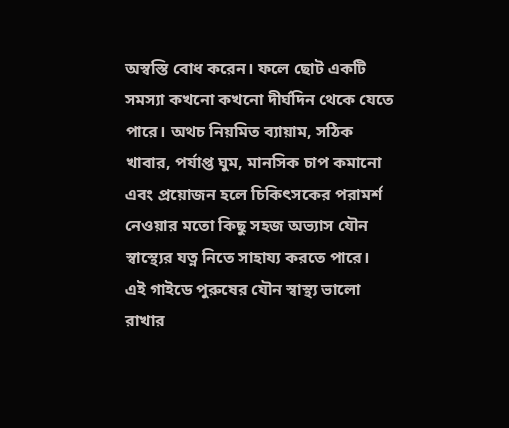অস্বস্তি বোধ করেন। ফলে ছোট একটি সমস্যা কখনো কখনো দীর্ঘদিন থেকে যেতে পারে। অথচ নিয়মিত ব্যায়াম, সঠিক খাবার, পর্যাপ্ত ঘুম, মানসিক চাপ কমানো এবং প্রয়োজন হলে চিকিৎসকের পরামর্শ নেওয়ার মতো কিছু সহজ অভ্যাস যৌন স্বাস্থ্যের যত্ন নিতে সাহায্য করতে পারে।
এই গাইডে পুরুষের যৌন স্বাস্থ্য ভালো রাখার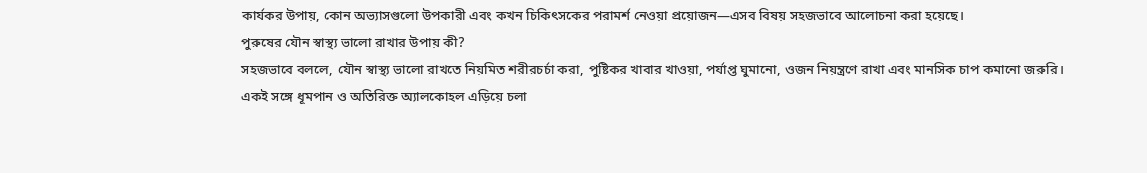কার্যকর উপায়, কোন অভ্যাসগুলো উপকারী এবং কখন চিকিৎসকের পরামর্শ নেওয়া প্রয়োজন—এসব বিষয় সহজভাবে আলোচনা করা হয়েছে।
পুরুষের যৌন স্বাস্থ্য ভালো রাখার উপায় কী?
সহজভাবে বললে, যৌন স্বাস্থ্য ভালো রাখতে নিয়মিত শরীরচর্চা করা, পুষ্টিকর খাবার খাওয়া, পর্যাপ্ত ঘুমানো, ওজন নিয়ন্ত্রণে রাখা এবং মানসিক চাপ কমানো জরুরি। একই সঙ্গে ধূমপান ও অতিরিক্ত অ্যালকোহল এড়িয়ে চলা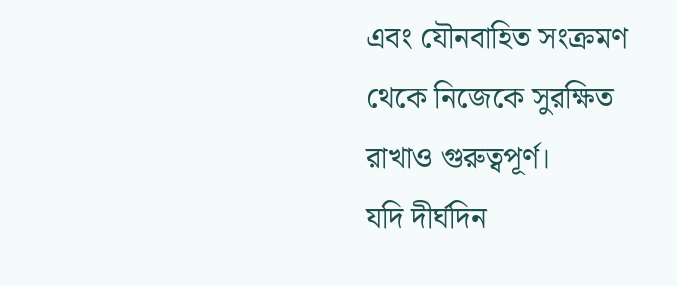এবং যৌনবাহিত সংক্রমণ থেকে নিজেকে সুরক্ষিত রাখাও গুরুত্বপূর্ণ।
যদি দীর্ঘদিন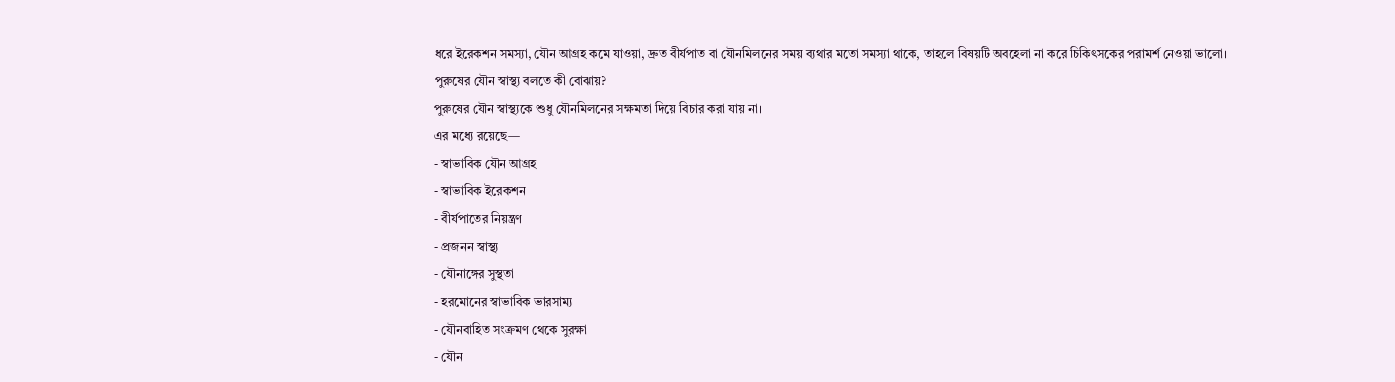ধরে ইরেকশন সমস্যা, যৌন আগ্রহ কমে যাওয়া, দ্রুত বীর্যপাত বা যৌনমিলনের সময় ব্যথার মতো সমস্যা থাকে, তাহলে বিষয়টি অবহেলা না করে চিকিৎসকের পরামর্শ নেওয়া ভালো।
পুরুষের যৌন স্বাস্থ্য বলতে কী বোঝায়?
পুরুষের যৌন স্বাস্থ্যকে শুধু যৌনমিলনের সক্ষমতা দিয়ে বিচার করা যায় না।
এর মধ্যে রয়েছে—
- স্বাভাবিক যৌন আগ্রহ
- স্বাভাবিক ইরেকশন
- বীর্যপাতের নিয়ন্ত্রণ
- প্রজনন স্বাস্থ্য
- যৌনাঙ্গের সুস্থতা
- হরমোনের স্বাভাবিক ভারসাম্য
- যৌনবাহিত সংক্রমণ থেকে সুরক্ষা
- যৌন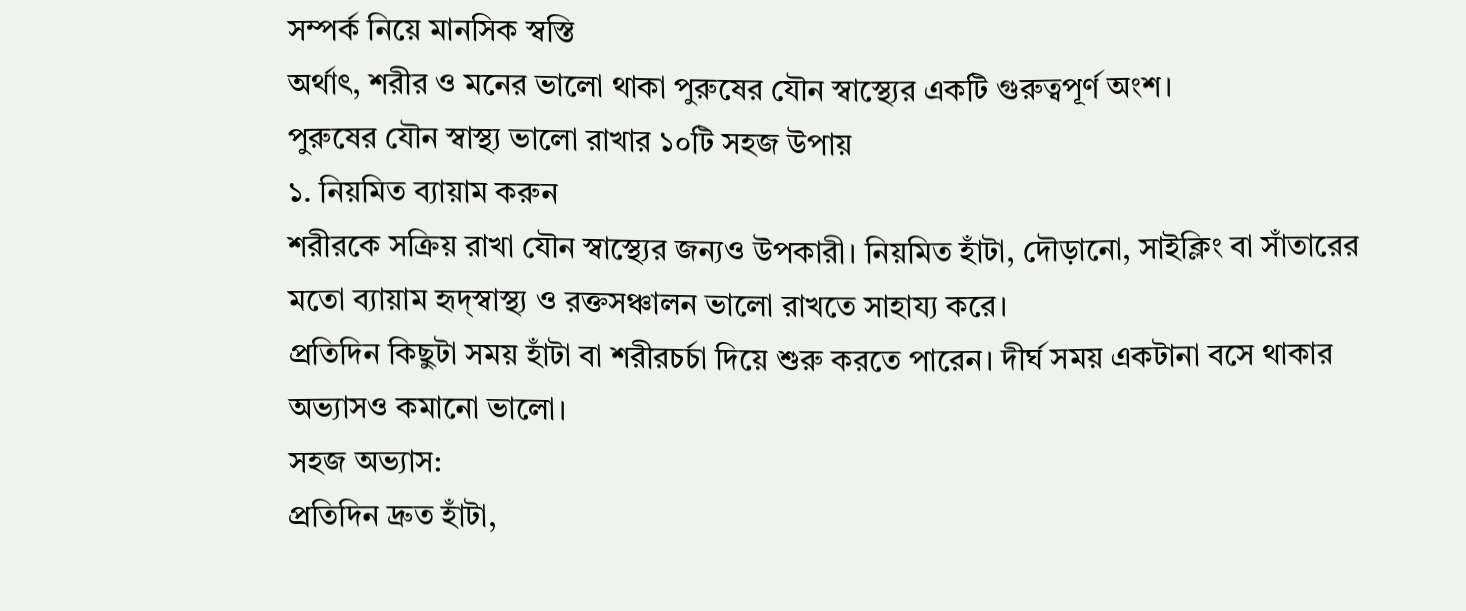সম্পর্ক নিয়ে মানসিক স্বস্তি
অর্থাৎ, শরীর ও মনের ভালো থাকা পুরুষের যৌন স্বাস্থ্যের একটি গুরুত্বপূর্ণ অংশ।
পুরুষের যৌন স্বাস্থ্য ভালো রাখার ১০টি সহজ উপায়
১. নিয়মিত ব্যায়াম করুন
শরীরকে সক্রিয় রাখা যৌন স্বাস্থ্যের জন্যও উপকারী। নিয়মিত হাঁটা, দৌড়ানো, সাইক্লিং বা সাঁতারের মতো ব্যায়াম হৃদ্স্বাস্থ্য ও রক্তসঞ্চালন ভালো রাখতে সাহায্য করে।
প্রতিদিন কিছুটা সময় হাঁটা বা শরীরচর্চা দিয়ে শুরু করতে পারেন। দীর্ঘ সময় একটানা বসে থাকার অভ্যাসও কমানো ভালো।
সহজ অভ্যাস:
প্রতিদিন দ্রুত হাঁটা,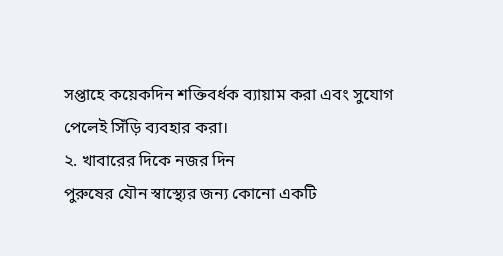সপ্তাহে কয়েকদিন শক্তিবর্ধক ব্যায়াম করা এবং সুযোগ পেলেই সিঁড়ি ব্যবহার করা।
২. খাবারের দিকে নজর দিন
পুরুষের যৌন স্বাস্থ্যের জন্য কোনো একটি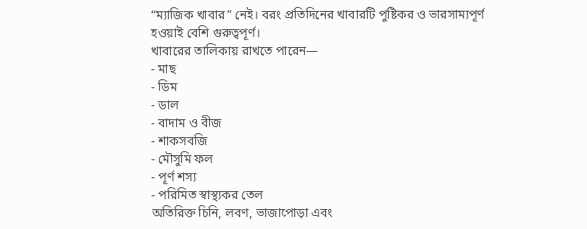“ম্যাজিক খাবার” নেই। বরং প্রতিদিনের খাবারটি পুষ্টিকর ও ভারসাম্যপূর্ণ হওয়াই বেশি গুরুত্বপূর্ণ।
খাবারের তালিকায় রাখতে পারেন—
- মাছ
- ডিম
- ডাল
- বাদাম ও বীজ
- শাকসবজি
- মৌসুমি ফল
- পূর্ণ শস্য
- পরিমিত স্বাস্থ্যকর তেল
অতিরিক্ত চিনি, লবণ, ভাজাপোড়া এবং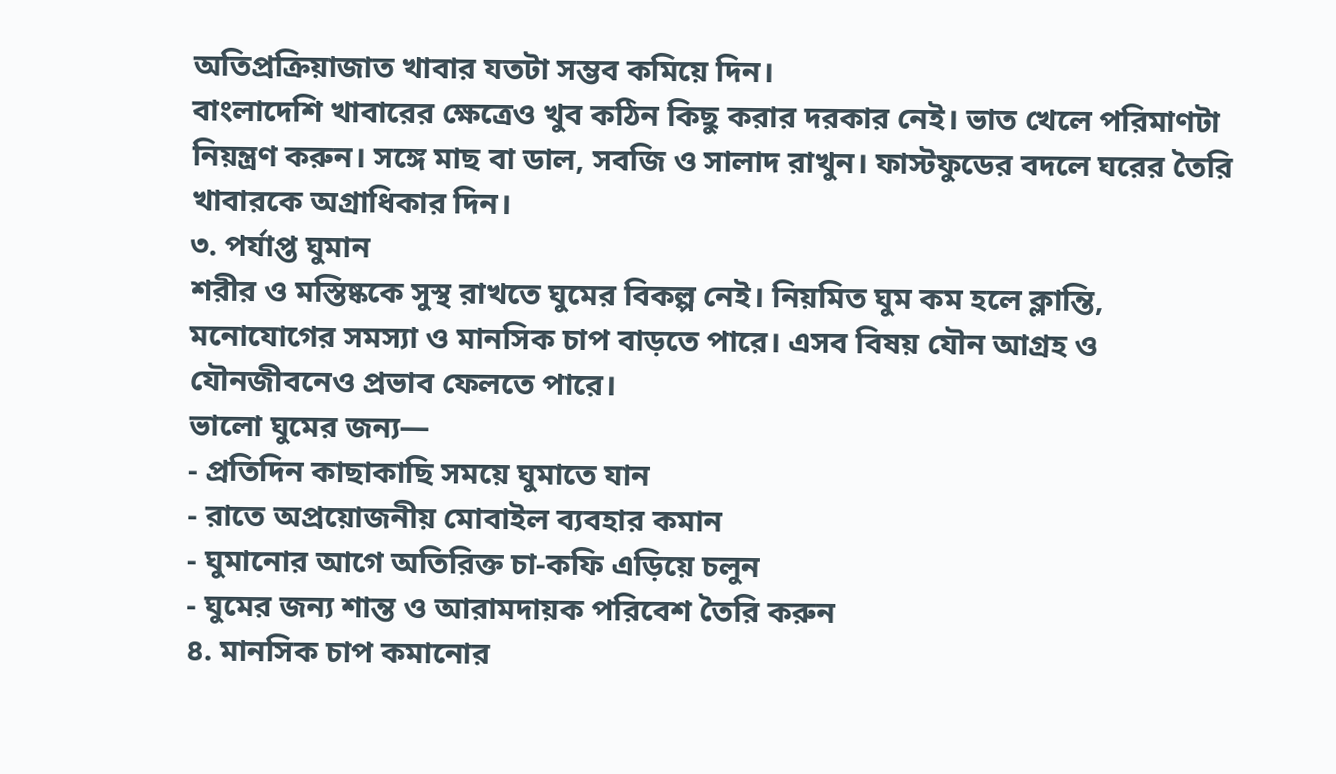অতিপ্রক্রিয়াজাত খাবার যতটা সম্ভব কমিয়ে দিন।
বাংলাদেশি খাবারের ক্ষেত্রেও খুব কঠিন কিছু করার দরকার নেই। ভাত খেলে পরিমাণটা নিয়ন্ত্রণ করুন। সঙ্গে মাছ বা ডাল, সবজি ও সালাদ রাখুন। ফাস্টফুডের বদলে ঘরের তৈরি খাবারকে অগ্রাধিকার দিন।
৩. পর্যাপ্ত ঘুমান
শরীর ও মস্তিষ্ককে সুস্থ রাখতে ঘুমের বিকল্প নেই। নিয়মিত ঘুম কম হলে ক্লান্তি, মনোযোগের সমস্যা ও মানসিক চাপ বাড়তে পারে। এসব বিষয় যৌন আগ্রহ ও যৌনজীবনেও প্রভাব ফেলতে পারে।
ভালো ঘুমের জন্য—
- প্রতিদিন কাছাকাছি সময়ে ঘুমাতে যান
- রাতে অপ্রয়োজনীয় মোবাইল ব্যবহার কমান
- ঘুমানোর আগে অতিরিক্ত চা-কফি এড়িয়ে চলুন
- ঘুমের জন্য শান্ত ও আরামদায়ক পরিবেশ তৈরি করুন
৪. মানসিক চাপ কমানোর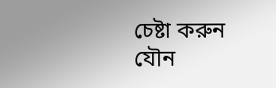চেষ্টা করুন
যৌন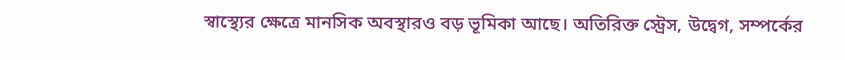স্বাস্থ্যের ক্ষেত্রে মানসিক অবস্থারও বড় ভূমিকা আছে। অতিরিক্ত স্ট্রেস, উদ্বেগ, সম্পর্কের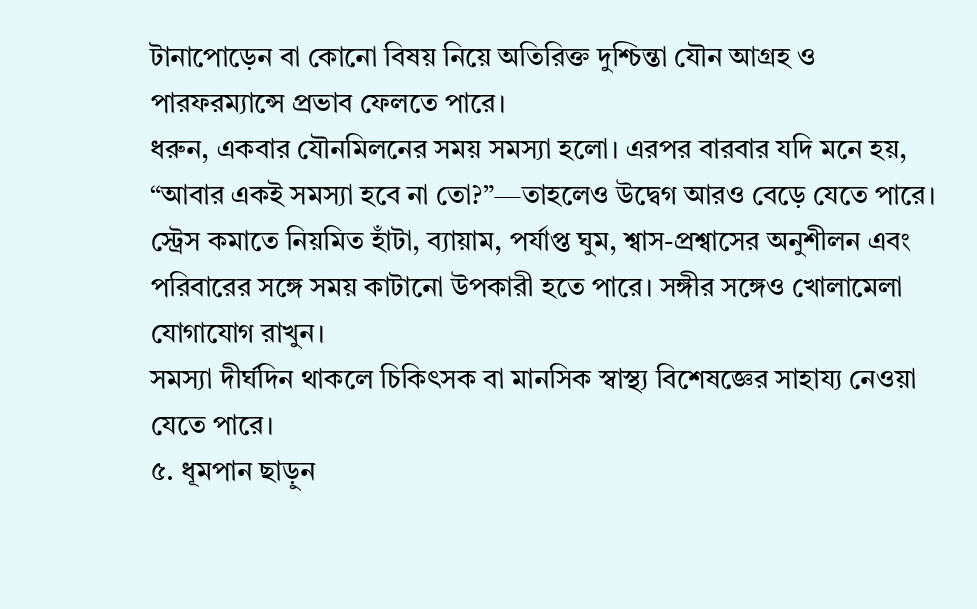টানাপোড়েন বা কোনো বিষয় নিয়ে অতিরিক্ত দুশ্চিন্তা যৌন আগ্রহ ও পারফরম্যান্সে প্রভাব ফেলতে পারে।
ধরুন, একবার যৌনমিলনের সময় সমস্যা হলো। এরপর বারবার যদি মনে হয়, “আবার একই সমস্যা হবে না তো?”—তাহলেও উদ্বেগ আরও বেড়ে যেতে পারে।
স্ট্রেস কমাতে নিয়মিত হাঁটা, ব্যায়াম, পর্যাপ্ত ঘুম, শ্বাস-প্রশ্বাসের অনুশীলন এবং পরিবারের সঙ্গে সময় কাটানো উপকারী হতে পারে। সঙ্গীর সঙ্গেও খোলামেলা যোগাযোগ রাখুন।
সমস্যা দীর্ঘদিন থাকলে চিকিৎসক বা মানসিক স্বাস্থ্য বিশেষজ্ঞের সাহায্য নেওয়া যেতে পারে।
৫. ধূমপান ছাড়ুন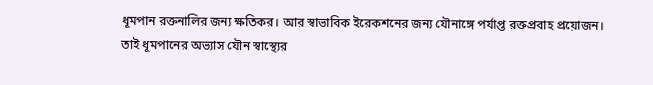ধূমপান রক্তনালির জন্য ক্ষতিকর। আর স্বাভাবিক ইরেকশনের জন্য যৌনাঙ্গে পর্যাপ্ত রক্তপ্রবাহ প্রয়োজন।
তাই ধূমপানের অভ্যাস যৌন স্বাস্থ্যের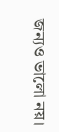জন্যও ভালো নয়।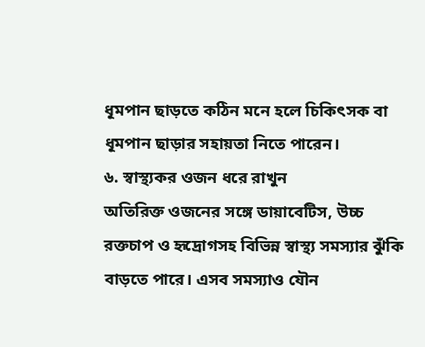ধূমপান ছাড়তে কঠিন মনে হলে চিকিৎসক বা ধূমপান ছাড়ার সহায়তা নিতে পারেন।
৬. স্বাস্থ্যকর ওজন ধরে রাখুন
অতিরিক্ত ওজনের সঙ্গে ডায়াবেটিস, উচ্চ রক্তচাপ ও হৃদ্রোগসহ বিভিন্ন স্বাস্থ্য সমস্যার ঝুঁকি বাড়তে পারে। এসব সমস্যাও যৌন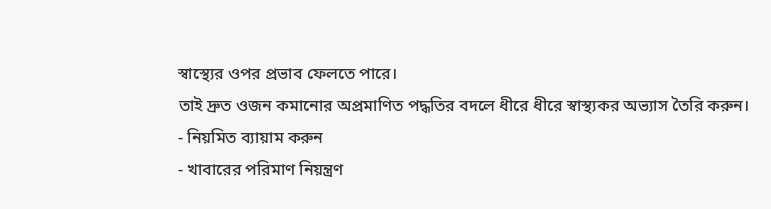স্বাস্থ্যের ওপর প্রভাব ফেলতে পারে।
তাই দ্রুত ওজন কমানোর অপ্রমাণিত পদ্ধতির বদলে ধীরে ধীরে স্বাস্থ্যকর অভ্যাস তৈরি করুন।
- নিয়মিত ব্যায়াম করুন
- খাবারের পরিমাণ নিয়ন্ত্রণ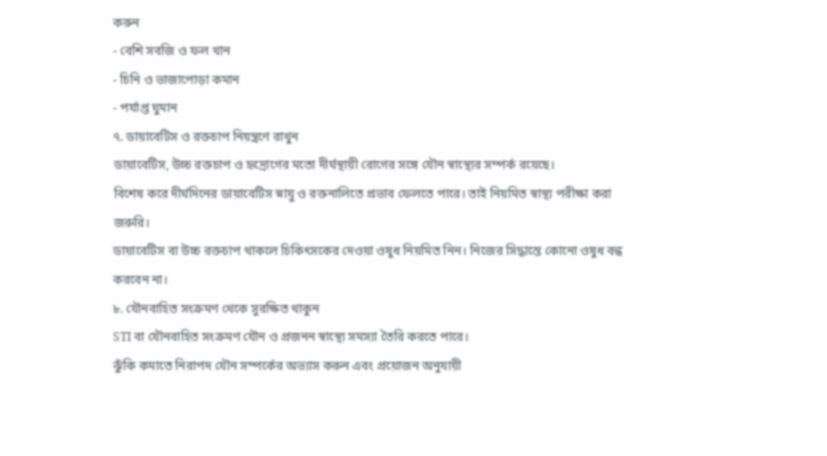করুন
- বেশি সবজি ও ফল খান
- চিনি ও ভাজাপোড়া কমান
- পর্যাপ্ত ঘুমান
৭. ডায়াবেটিস ও রক্তচাপ নিয়ন্ত্রণে রাখুন
ডায়াবেটিস, উচ্চ রক্তচাপ ও হৃদ্রোগের মতো দীর্ঘস্থায়ী রোগের সঙ্গে যৌন স্বাস্থ্যের সম্পর্ক রয়েছে।
বিশেষ করে দীর্ঘদিনের ডায়াবেটিস স্নায়ু ও রক্তনালিতে প্রভাব ফেলতে পারে। তাই নিয়মিত স্বাস্থ্য পরীক্ষা করা জরুরি।
ডায়াবেটিস বা উচ্চ রক্তচাপ থাকলে চিকিৎসকের দেওয়া ওষুধ নিয়মিত নিন। নিজের সিদ্ধান্তে কোনো ওষুধ বন্ধ করবেন না।
৮. যৌনবাহিত সংক্রমণ থেকে সুরক্ষিত থাকুন
STI বা যৌনবাহিত সংক্রমণ যৌন ও প্রজনন স্বাস্থ্যে সমস্যা তৈরি করতে পারে।
ঝুঁকি কমাতে নিরাপদ যৌন সম্পর্কের অভ্যাস করুন এবং প্রয়োজন অনুযায়ী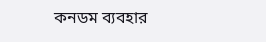কনডম ব্যবহার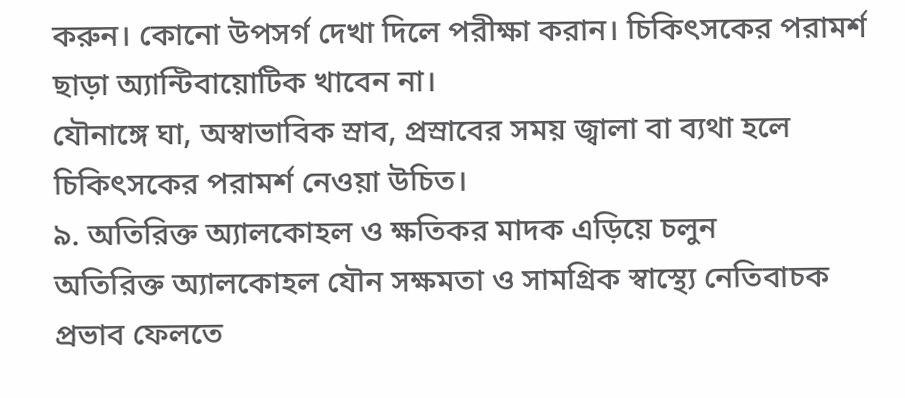করুন। কোনো উপসর্গ দেখা দিলে পরীক্ষা করান। চিকিৎসকের পরামর্শ ছাড়া অ্যান্টিবায়োটিক খাবেন না।
যৌনাঙ্গে ঘা, অস্বাভাবিক স্রাব, প্রস্রাবের সময় জ্বালা বা ব্যথা হলে চিকিৎসকের পরামর্শ নেওয়া উচিত।
৯. অতিরিক্ত অ্যালকোহল ও ক্ষতিকর মাদক এড়িয়ে চলুন
অতিরিক্ত অ্যালকোহল যৌন সক্ষমতা ও সামগ্রিক স্বাস্থ্যে নেতিবাচক প্রভাব ফেলতে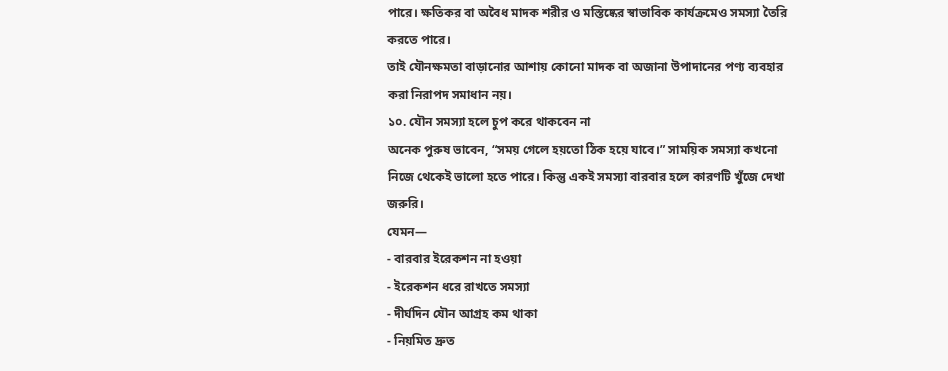পারে। ক্ষতিকর বা অবৈধ মাদক শরীর ও মস্তিষ্কের স্বাভাবিক কার্যক্রমেও সমস্যা তৈরি করতে পারে।
তাই যৌনক্ষমতা বাড়ানোর আশায় কোনো মাদক বা অজানা উপাদানের পণ্য ব্যবহার করা নিরাপদ সমাধান নয়।
১০. যৌন সমস্যা হলে চুপ করে থাকবেন না
অনেক পুরুষ ভাবেন, “সময় গেলে হয়তো ঠিক হয়ে যাবে।” সাময়িক সমস্যা কখনো নিজে থেকেই ভালো হতে পারে। কিন্তু একই সমস্যা বারবার হলে কারণটি খুঁজে দেখা জরুরি।
যেমন—
- বারবার ইরেকশন না হওয়া
- ইরেকশন ধরে রাখতে সমস্যা
- দীর্ঘদিন যৌন আগ্রহ কম থাকা
- নিয়মিত দ্রুত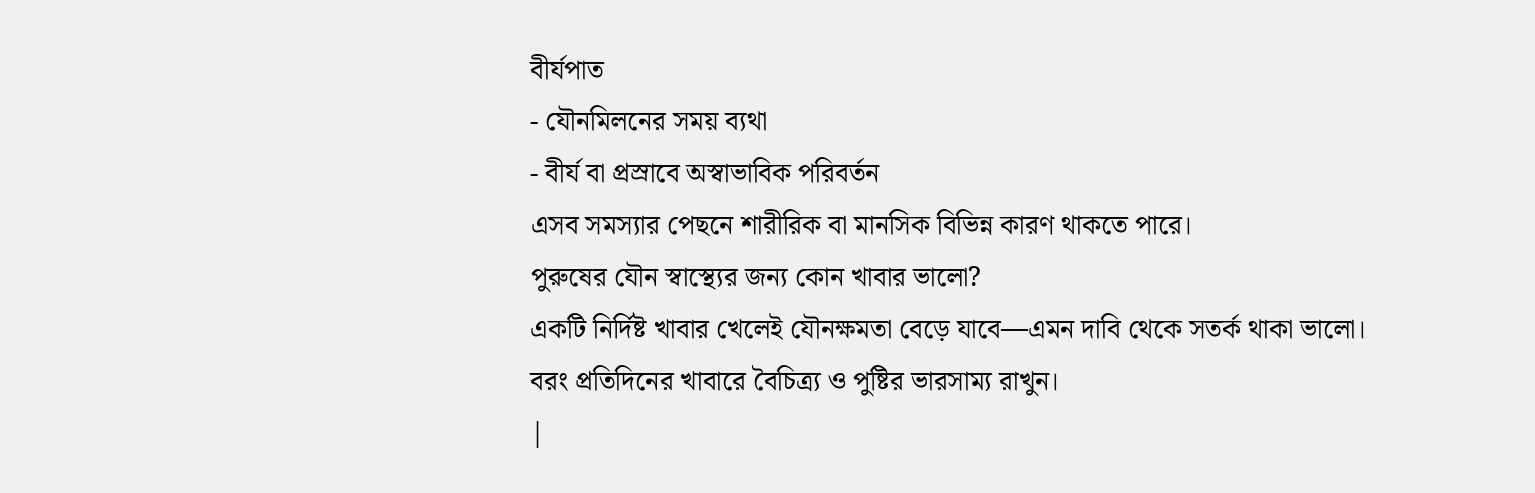বীর্যপাত
- যৌনমিলনের সময় ব্যথা
- বীর্য বা প্রস্রাবে অস্বাভাবিক পরিবর্তন
এসব সমস্যার পেছনে শারীরিক বা মানসিক বিভিন্ন কারণ থাকতে পারে।
পুরুষের যৌন স্বাস্থ্যের জন্য কোন খাবার ভালো?
একটি নির্দিষ্ট খাবার খেলেই যৌনক্ষমতা বেড়ে যাবে—এমন দাবি থেকে সতর্ক থাকা ভালো।
বরং প্রতিদিনের খাবারে বৈচিত্র্য ও পুষ্টির ভারসাম্য রাখুন।
|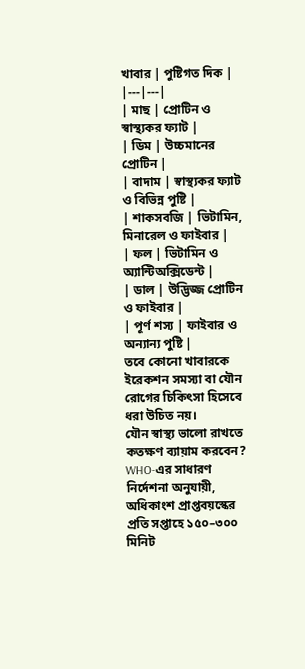খাবার | পুষ্টিগত দিক |
|---|---|
| মাছ | প্রোটিন ও স্বাস্থ্যকর ফ্যাট |
| ডিম | উচ্চমানের প্রোটিন |
| বাদাম | স্বাস্থ্যকর ফ্যাট ও বিভিন্ন পুষ্টি |
| শাকসবজি | ভিটামিন, মিনারেল ও ফাইবার |
| ফল | ভিটামিন ও অ্যান্টিঅক্সিডেন্ট |
| ডাল | উদ্ভিজ্জ প্রোটিন ও ফাইবার |
| পূর্ণ শস্য | ফাইবার ও অন্যান্য পুষ্টি |
তবে কোনো খাবারকে ইরেকশন সমস্যা বা যৌন রোগের চিকিৎসা হিসেবে ধরা উচিত নয়।
যৌন স্বাস্থ্য ভালো রাখতে কতক্ষণ ব্যায়াম করবেন?
WHO-এর সাধারণ নির্দেশনা অনুযায়ী, অধিকাংশ প্রাপ্তবয়স্কের প্রতি সপ্তাহে ১৫০–৩০০ মিনিট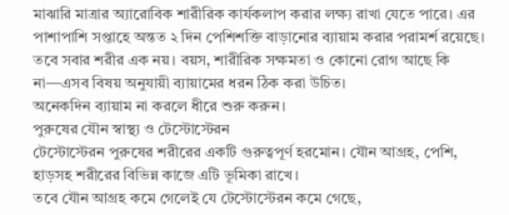মাঝারি মাত্রার অ্যারোবিক শারীরিক কার্যকলাপ করার লক্ষ্য রাখা যেতে পারে। এর পাশাপাশি সপ্তাহে অন্তত ২ দিন পেশিশক্তি বাড়ানোর ব্যায়াম করার পরামর্শ রয়েছে।
তবে সবার শরীর এক নয়। বয়স, শারীরিক সক্ষমতা ও কোনো রোগ আছে কি না—এসব বিষয় অনুযায়ী ব্যায়ামের ধরন ঠিক করা উচিত।
অনেকদিন ব্যায়াম না করলে ধীরে শুরু করুন।
পুরুষের যৌন স্বাস্থ্য ও টেস্টোস্টেরন
টেস্টোস্টেরন পুরুষের শরীরের একটি গুরুত্বপূর্ণ হরমোন। যৌন আগ্রহ, পেশি, হাড়সহ শরীরের বিভিন্ন কাজে এটি ভূমিকা রাখে।
তবে যৌন আগ্রহ কমে গেলেই যে টেস্টোস্টেরন কমে গেছে,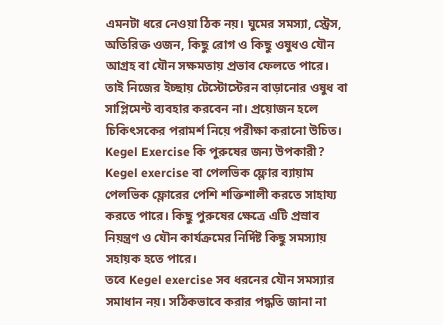এমনটা ধরে নেওয়া ঠিক নয়। ঘুমের সমস্যা, স্ট্রেস, অতিরিক্ত ওজন, কিছু রোগ ও কিছু ওষুধও যৌন আগ্রহ বা যৌন সক্ষমতায় প্রভাব ফেলতে পারে।
তাই নিজের ইচ্ছায় টেস্টোস্টেরন বাড়ানোর ওষুধ বা সাপ্লিমেন্ট ব্যবহার করবেন না। প্রয়োজন হলে চিকিৎসকের পরামর্শ নিয়ে পরীক্ষা করানো উচিত।
Kegel Exercise কি পুরুষের জন্য উপকারী?
Kegel exercise বা পেলভিক ফ্লোর ব্যায়াম পেলভিক ফ্লোরের পেশি শক্তিশালী করতে সাহায্য করতে পারে। কিছু পুরুষের ক্ষেত্রে এটি প্রস্রাব নিয়ন্ত্রণ ও যৌন কার্যক্রমের নির্দিষ্ট কিছু সমস্যায় সহায়ক হতে পারে।
তবে Kegel exercise সব ধরনের যৌন সমস্যার সমাধান নয়। সঠিকভাবে করার পদ্ধতি জানা না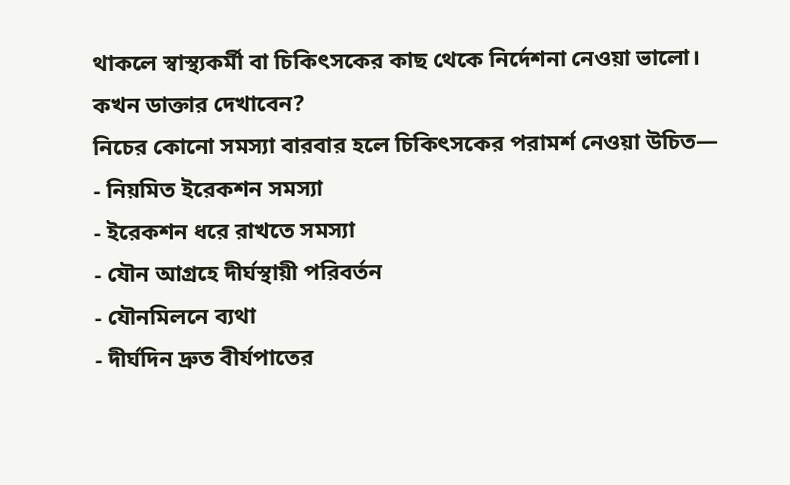থাকলে স্বাস্থ্যকর্মী বা চিকিৎসকের কাছ থেকে নির্দেশনা নেওয়া ভালো।
কখন ডাক্তার দেখাবেন?
নিচের কোনো সমস্যা বারবার হলে চিকিৎসকের পরামর্শ নেওয়া উচিত—
- নিয়মিত ইরেকশন সমস্যা
- ইরেকশন ধরে রাখতে সমস্যা
- যৌন আগ্রহে দীর্ঘস্থায়ী পরিবর্তন
- যৌনমিলনে ব্যথা
- দীর্ঘদিন দ্রুত বীর্যপাতের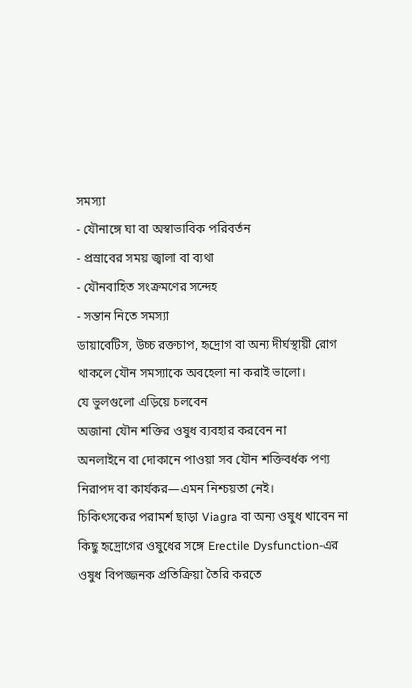সমস্যা
- যৌনাঙ্গে ঘা বা অস্বাভাবিক পরিবর্তন
- প্রস্রাবের সময় জ্বালা বা ব্যথা
- যৌনবাহিত সংক্রমণের সন্দেহ
- সন্তান নিতে সমস্যা
ডায়াবেটিস, উচ্চ রক্তচাপ, হৃদ্রোগ বা অন্য দীর্ঘস্থায়ী রোগ থাকলে যৌন সমস্যাকে অবহেলা না করাই ভালো।
যে ভুলগুলো এড়িয়ে চলবেন
অজানা যৌন শক্তির ওষুধ ব্যবহার করবেন না
অনলাইনে বা দোকানে পাওয়া সব যৌন শক্তিবর্ধক পণ্য নিরাপদ বা কার্যকর—এমন নিশ্চয়তা নেই।
চিকিৎসকের পরামর্শ ছাড়া Viagra বা অন্য ওষুধ খাবেন না
কিছু হৃদ্রোগের ওষুধের সঙ্গে Erectile Dysfunction-এর ওষুধ বিপজ্জনক প্রতিক্রিয়া তৈরি করতে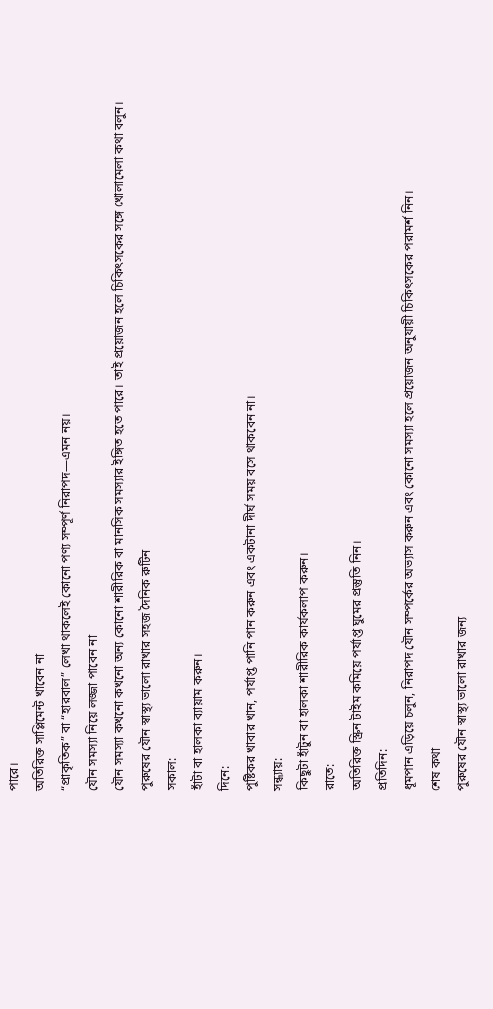পারে।
অতিরিক্ত সাপ্লিমেন্ট খাবেন না
“প্রাকৃতিক” বা “হারবাল” লেখা থাকলেই কোনো পণ্য সম্পূর্ণ নিরাপদ—এমন নয়।
যৌন সমস্যা নিয়ে লজ্জা পাবেন না
যৌন সমস্যা কখনো কখনো অন্য কোনো শারীরিক বা মানসিক সমস্যার ইঙ্গিত হতে পারে। তাই প্রয়োজন হলে চিকিৎসকের সঙ্গে খোলামেলা কথা বলুন।
পুরুষের যৌন স্বাস্থ্য ভালো রাখার সহজ দৈনিক রুটিন
সকাল:
হাঁটা বা হালকা ব্যায়াম করুন।
দিনে:
পুষ্টিকর খাবার খান, পর্যাপ্ত পানি পান করুন এবং একটানা দীর্ঘ সময় বসে থাকবেন না।
সন্ধ্যায়:
কিছুটা হাঁটুন বা হালকা শারীরিক কার্যকলাপ করুন।
রাতে:
অতিরিক্ত স্ক্রিন টাইম কমিয়ে পর্যাপ্ত ঘুমের প্রস্তুতি নিন।
প্রতিদিন:
ধূমপান এড়িয়ে চলুন, নিরাপদ যৌন সম্পর্কের অভ্যাস করুন এবং কোনো সমস্যা হলে প্রয়োজন অনুযায়ী চিকিৎসকের পরামর্শ নিন।
শেষ কথা
পুরুষের যৌন স্বাস্থ্য ভালো রাখার জন্য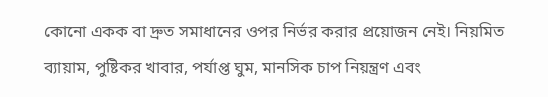কোনো একক বা দ্রুত সমাধানের ওপর নির্ভর করার প্রয়োজন নেই। নিয়মিত ব্যায়াম, পুষ্টিকর খাবার, পর্যাপ্ত ঘুম, মানসিক চাপ নিয়ন্ত্রণ এবং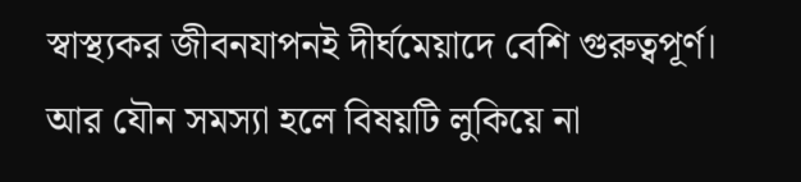স্বাস্থ্যকর জীবনযাপনই দীর্ঘমেয়াদে বেশি গুরুত্বপূর্ণ।
আর যৌন সমস্যা হলে বিষয়টি লুকিয়ে না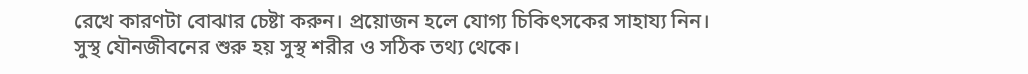রেখে কারণটা বোঝার চেষ্টা করুন। প্রয়োজন হলে যোগ্য চিকিৎসকের সাহায্য নিন।
সুস্থ যৌনজীবনের শুরু হয় সুস্থ শরীর ও সঠিক তথ্য থেকে।